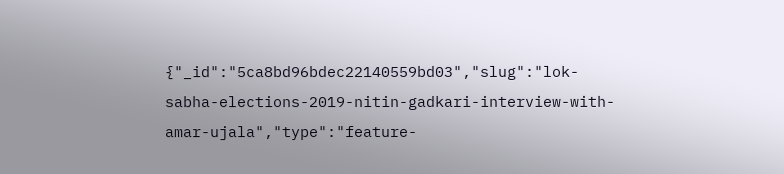{"_id":"5ca8bd96bdec22140559bd03","slug":"lok-sabha-elections-2019-nitin-gadkari-interview-with-amar-ujala","type":"feature-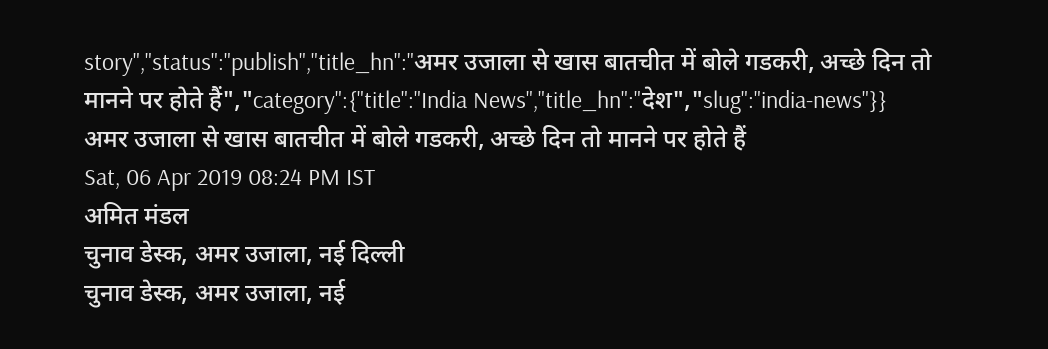story","status":"publish","title_hn":"अमर उजाला से खास बातचीत में बोले गडकरी, अच्छे दिन तो मानने पर होते हैं","category":{"title":"India News","title_hn":"देश","slug":"india-news"}}
अमर उजाला से खास बातचीत में बोले गडकरी, अच्छे दिन तो मानने पर होते हैं
Sat, 06 Apr 2019 08:24 PM IST
अमित मंडल
चुनाव डेस्क, अमर उजाला, नई दिल्ली
चुनाव डेस्क, अमर उजाला, नई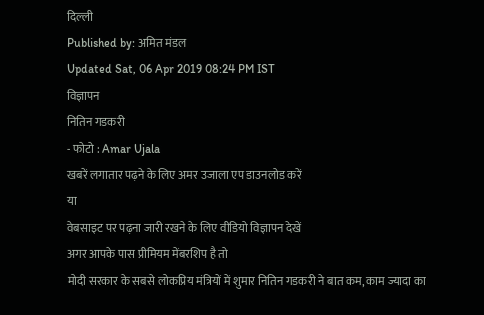दिल्ली
Published by: अमित मंडल
Updated Sat, 06 Apr 2019 08:24 PM IST
विज्ञापन
नितिन गडकरी
- फोटो : Amar Ujala
खबरें लगातार पढ़ने के लिए अमर उजाला एप डाउनलोड करें
या
वेबसाइट पर पढ़ना जारी रखने के लिए वीडियो विज्ञापन देखें
अगर आपके पास प्रीमियम मेंबरशिप है तो
मोदी सरकार के सबसे लोकप्रिय मंत्रियों में शुमार नितिन गडकरी ने बात कम, काम ज्यादा का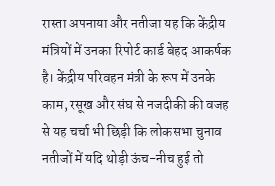रास्ता अपनाया और नतीजा यह कि केंद्रीय मंत्रियों में उनका रिपोर्ट कार्ड बेहद आकर्षक है। केंद्रीय परिवहन मंत्री के रूप में उनके काम, रसूख और संघ से नजदीकी की वजह से यह चर्चा भी छिड़ी कि लोकसभा चुनाव नतीजों में यदि थोड़ी ऊंच-नीच हुई तो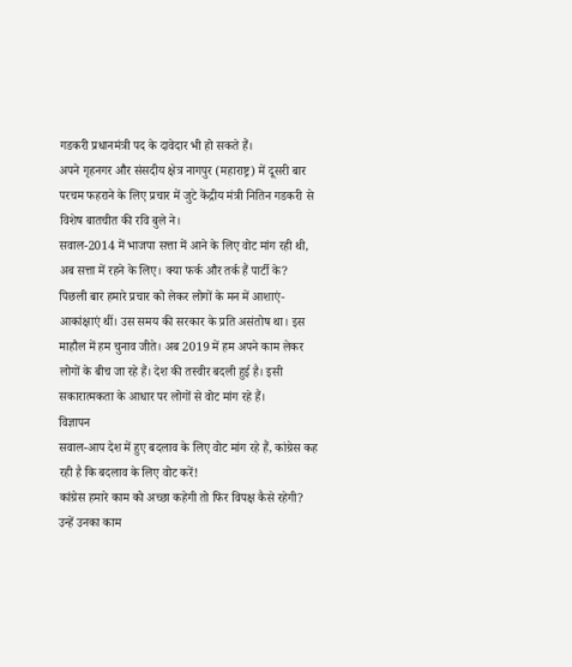गडकरी प्रधानमंत्री पद के दावेदार भी हो सकते हैं।
अपने गृहनगर और संसदीय क्षेत्र नागपुर (महाराष्ट्र) में दूसरी बार परचम फहराने के लिए प्रचार में जुटे केंद्रीय मंत्री नितिन गडकरी से विशेष बातचीत की रवि बुले ने।
सवाल-2014 में भाजपा सत्ता में आने के लिए वोट मांग रही थी, अब सत्ता में रहने के लिए। क्या फर्क और तर्क हैं पार्टी के?
पिछली बार हमारे प्रचार को लेकर लोगों के मन में आशाएं-आकांक्षाएं थीं। उस समय की सरकार के प्रति असंतोष था। इस माहौल में हम चुनाव जीते। अब 2019 में हम अपने काम लेकर लोगों के बीच जा रहे हैं। देश की तस्वीर बदली हुई है। इसी सकारात्मकता के आधार पर लोगों से वोट मांग रहे हैं।
विज्ञापन
सवाल-आप देश में हुए बदलाव के लिए वोट मांग रहे हैं, कांग्रेस कह रही है कि बदलाव के लिए वोट करें!
कांग्रेस हमारे काम को अच्छा कहेगी तो फिर विपक्ष कैसे रहेगी? उन्हें उनका काम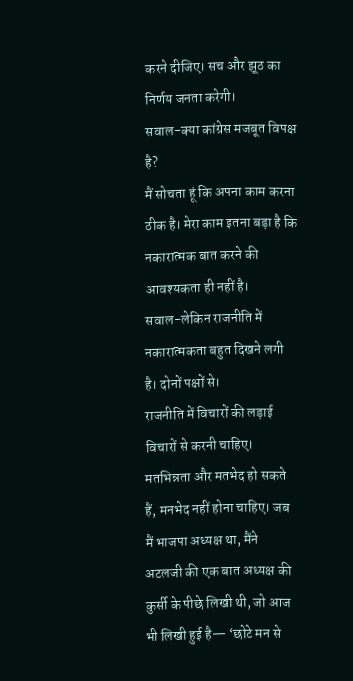करने दीजिए। सच और झूठ का निर्णय जनता करेगी।
सवाल-क्या कांग्रेस मजबूत विपक्ष है?
मैं सोचता हूं कि अपना काम करना ठीक है। मेरा काम इतना बड़ा है कि नकारात्मक बात करने की आवश्यकता ही नहीं है।
सवाल-लेकिन राजनीति में नकारात्मकता बहुत दिखने लगी है। दोनों पक्षों से।
राजनीति में विचारों की लड़ाई विचारों से करनी चाहिए। मतभिन्नता और मतभेद हो सकते हैं, मनभेद नहीं होना चाहिए। जब मैं भाजपा अध्यक्ष था, मैंने अटलजी की एक बात अध्यक्ष की कुर्सी के पीछे लिखी थी, जो आज भी लिखी हुई है— ‘छोटे मन से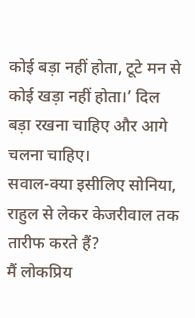कोई बड़ा नहीं होता, टूटे मन से कोई खड़ा नहीं होता।’ दिल बड़ा रखना चाहिए और आगे चलना चाहिए।
सवाल-क्या इसीलिए सोनिया, राहुल से लेकर केजरीवाल तक तारीफ करते हैं?
मैं लोकप्रिय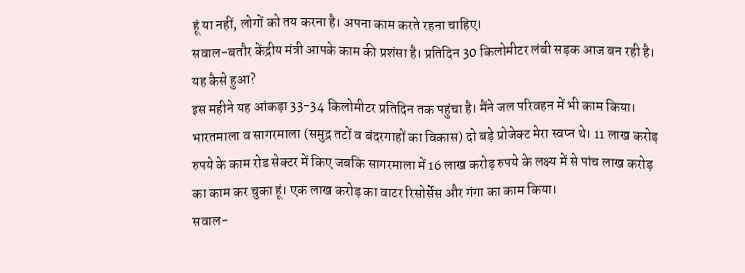हूं या नहीं, लोगों को तय करना है। अपना काम करते रहना चाहिए।
सवाल-बतौर केंद्रीय मंत्री आपके काम की प्रशंसा है। प्रतिदिन 30 किलोमीटर लंबी सड़क आज बन रही है। यह कैसे हुआ?
इस महीने यह आंकड़ा 33-34 किलोमीटर प्रतिदिन तक पहुंचा है। मैंने जल परिवहन में भी काम किया। भारतमाला व सागरमाला (समुद्र तटों व बंदरगाहों का विकास) दो बड़े प्रोजेक्ट मेरा स्वप्न थे। 11 लाख करोड़ रुपये के काम रोड सेक्टर में किए जबकि सागरमाला में 16 लाख करोड़ रुपये के लक्ष्य में से पांच लाख करोड़ का काम कर चुका हूं। एक लाख करोड़ का वाटर रिसोर्सेस और गंगा का काम किया।
सवाल-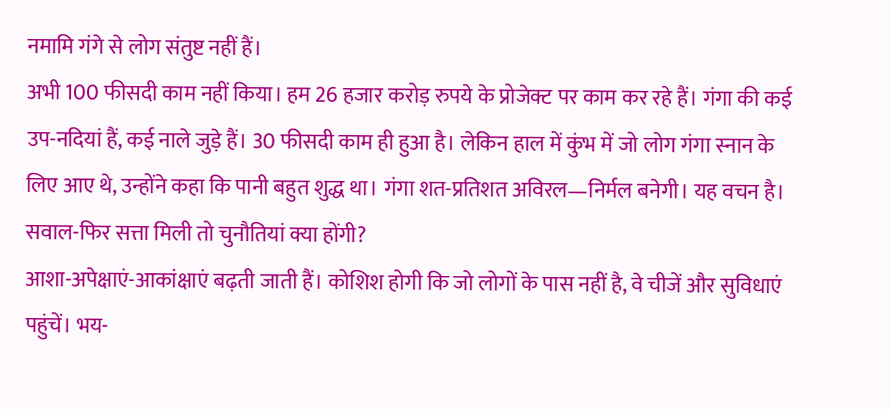नमामि गंगे से लोग संतुष्ट नहीं हैं।
अभी 100 फीसदी काम नहीं किया। हम 26 हजार करोड़ रुपये के प्रोजेक्ट पर काम कर रहे हैं। गंगा की कई उप-नदियां हैं, कई नाले जुड़े हैं। 30 फीसदी काम ही हुआ है। लेकिन हाल में कुंभ में जो लोग गंगा स्नान के लिए आए थे, उन्होंने कहा कि पानी बहुत शुद्ध था। गंगा शत-प्रतिशत अविरल—निर्मल बनेगी। यह वचन है।
सवाल-फिर सत्ता मिली तो चुनौतियां क्या होंगी?
आशा-अपेक्षाएं-आकांक्षाएं बढ़ती जाती हैं। कोशिश होगी कि जो लोगों के पास नहीं है, वे चीजें और सुविधाएं पहुंचें। भय-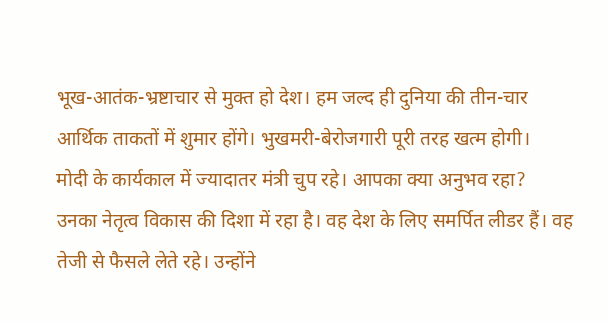भूख-आतंक-भ्रष्टाचार से मुक्त हो देश। हम जल्द ही दुनिया की तीन-चार आर्थिक ताकतों में शुमार होंगे। भुखमरी-बेरोजगारी पूरी तरह खत्म होगी।
मोदी के कार्यकाल में ज्यादातर मंत्री चुप रहे। आपका क्या अनुभव रहा?
उनका नेतृत्व विकास की दिशा में रहा है। वह देश के लिए समर्पित लीडर हैं। वह तेजी से फैसले लेते रहे। उन्होंने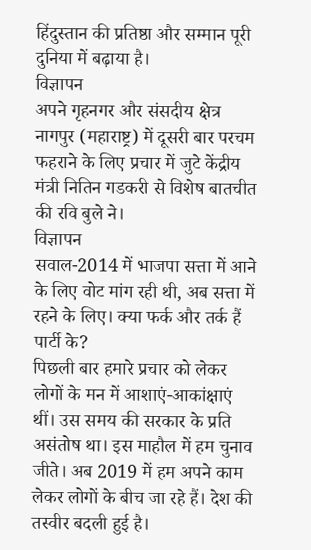हिंदुस्तान की प्रतिष्ठा और सम्मान पूरी दुनिया में बढ़ाया है।
विज्ञापन
अपने गृहनगर और संसदीय क्षेत्र नागपुर (महाराष्ट्र) में दूसरी बार परचम फहराने के लिए प्रचार में जुटे केंद्रीय मंत्री नितिन गडकरी से विशेष बातचीत की रवि बुले ने।
विज्ञापन
सवाल-2014 में भाजपा सत्ता में आने के लिए वोट मांग रही थी, अब सत्ता में रहने के लिए। क्या फर्क और तर्क हैं पार्टी के?
पिछली बार हमारे प्रचार को लेकर लोगों के मन में आशाएं-आकांक्षाएं थीं। उस समय की सरकार के प्रति असंतोष था। इस माहौल में हम चुनाव जीते। अब 2019 में हम अपने काम लेकर लोगों के बीच जा रहे हैं। देश की तस्वीर बदली हुई है।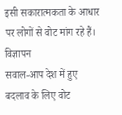इसी सकारात्मकता के आधार पर लोगों से वोट मांग रहे हैं।
विज्ञापन
सवाल-आप देश में हुए बदलाव के लिए वोट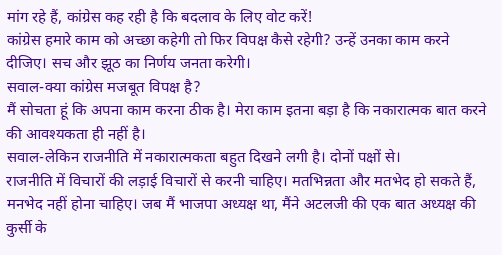मांग रहे हैं, कांग्रेस कह रही है कि बदलाव के लिए वोट करें!
कांग्रेस हमारे काम को अच्छा कहेगी तो फिर विपक्ष कैसे रहेगी? उन्हें उनका काम करने दीजिए। सच और झूठ का निर्णय जनता करेगी।
सवाल-क्या कांग्रेस मजबूत विपक्ष है?
मैं सोचता हूं कि अपना काम करना ठीक है। मेरा काम इतना बड़ा है कि नकारात्मक बात करने की आवश्यकता ही नहीं है।
सवाल-लेकिन राजनीति में नकारात्मकता बहुत दिखने लगी है। दोनों पक्षों से।
राजनीति में विचारों की लड़ाई विचारों से करनी चाहिए। मतभिन्नता और मतभेद हो सकते हैं, मनभेद नहीं होना चाहिए। जब मैं भाजपा अध्यक्ष था, मैंने अटलजी की एक बात अध्यक्ष की कुर्सी के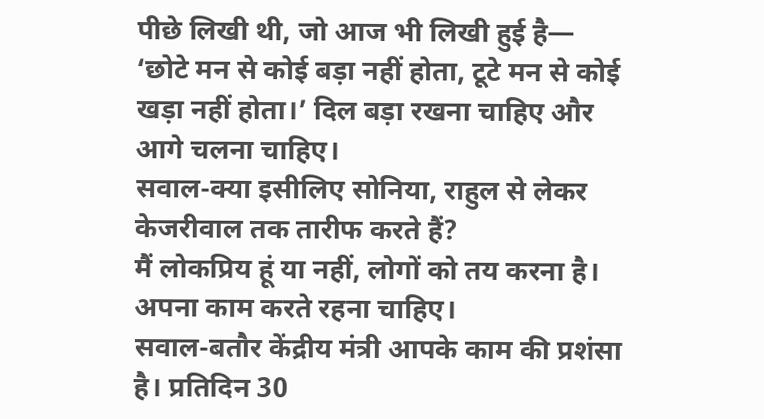पीछे लिखी थी, जो आज भी लिखी हुई है— ‘छोटे मन से कोई बड़ा नहीं होता, टूटे मन से कोई खड़ा नहीं होता।’ दिल बड़ा रखना चाहिए और आगे चलना चाहिए।
सवाल-क्या इसीलिए सोनिया, राहुल से लेकर केजरीवाल तक तारीफ करते हैं?
मैं लोकप्रिय हूं या नहीं, लोगों को तय करना है। अपना काम करते रहना चाहिए।
सवाल-बतौर केंद्रीय मंत्री आपके काम की प्रशंसा है। प्रतिदिन 30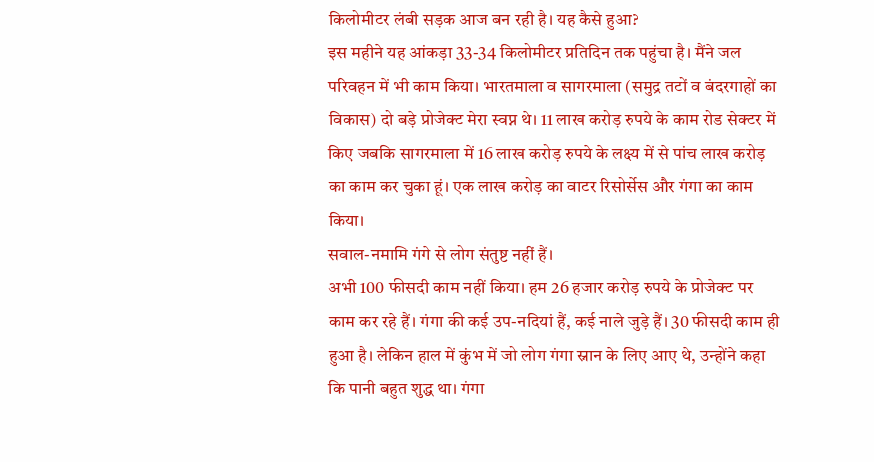किलोमीटर लंबी सड़क आज बन रही है। यह कैसे हुआ?
इस महीने यह आंकड़ा 33-34 किलोमीटर प्रतिदिन तक पहुंचा है। मैंने जल परिवहन में भी काम किया। भारतमाला व सागरमाला (समुद्र तटों व बंदरगाहों का विकास) दो बड़े प्रोजेक्ट मेरा स्वप्न थे। 11 लाख करोड़ रुपये के काम रोड सेक्टर में किए जबकि सागरमाला में 16 लाख करोड़ रुपये के लक्ष्य में से पांच लाख करोड़ का काम कर चुका हूं। एक लाख करोड़ का वाटर रिसोर्सेस और गंगा का काम किया।
सवाल-नमामि गंगे से लोग संतुष्ट नहीं हैं।
अभी 100 फीसदी काम नहीं किया। हम 26 हजार करोड़ रुपये के प्रोजेक्ट पर काम कर रहे हैं। गंगा की कई उप-नदियां हैं, कई नाले जुड़े हैं। 30 फीसदी काम ही हुआ है। लेकिन हाल में कुंभ में जो लोग गंगा स्नान के लिए आए थे, उन्होंने कहा कि पानी बहुत शुद्ध था। गंगा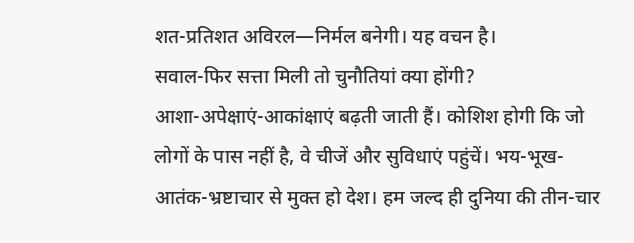शत-प्रतिशत अविरल—निर्मल बनेगी। यह वचन है।
सवाल-फिर सत्ता मिली तो चुनौतियां क्या होंगी?
आशा-अपेक्षाएं-आकांक्षाएं बढ़ती जाती हैं। कोशिश होगी कि जो लोगों के पास नहीं है, वे चीजें और सुविधाएं पहुंचें। भय-भूख-आतंक-भ्रष्टाचार से मुक्त हो देश। हम जल्द ही दुनिया की तीन-चार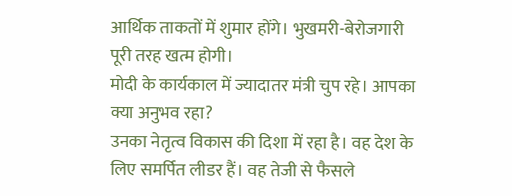आर्थिक ताकतों में शुमार होंगे। भुखमरी-बेरोजगारी पूरी तरह खत्म होगी।
मोदी के कार्यकाल में ज्यादातर मंत्री चुप रहे। आपका क्या अनुभव रहा?
उनका नेतृत्व विकास की दिशा में रहा है। वह देश के लिए समर्पित लीडर हैं। वह तेजी से फैसले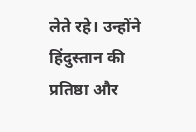लेते रहे। उन्होंने हिंदुस्तान की प्रतिष्ठा और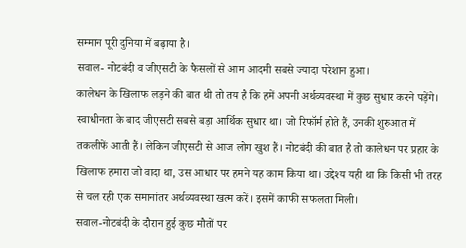सम्मान पूरी दुनिया में बढ़ाया है।
सवाल- नोटबंदी व जीएसटी के फैसलों से आम आदमी सबसे ज्यादा परेशान हुआ।
कालेधन के खिलाफ लड़ने की बात थी तो तय है कि हमें अपनी अर्थव्यवस्था में कुछ सुधार करने पड़ेंगे। स्वाधीनता के बाद जीएसटी सबसे बड़ा आर्थिक सुधार था। जो रिफॉर्म होते हैं, उनकी शुरुआत में तकलीफें आती हैं। लेकिन जीएसटी से आज लोग खुश हैं। नोटबंदी की बात है तो कालेधन पर प्रहार के खिलाफ हमारा जो वादा था, उस आधार पर हमने यह काम किया था। उद्देश्य यही था कि किसी भी तरह से चल रही एक समानांतर अर्थव्यवस्था खत्म करें। इसमें काफी सफलता मिली।
सवाल-नोटबंदी के दौरान हुई कुछ मौतों पर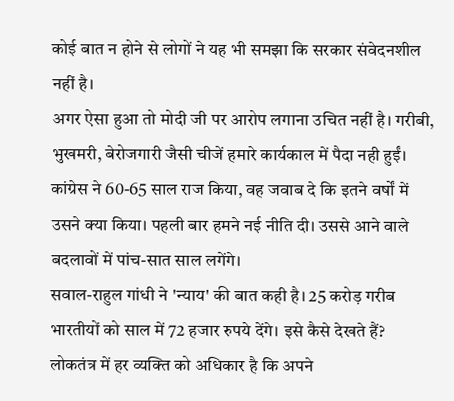कोई बात न होने से लोगों ने यह भी समझा कि सरकार संवेदनशील नहीं है।
अगर ऐसा हुआ तो मोदी जी पर आरोप लगाना उचित नहीं है। गरीबी, भुखमरी, बेरोजगारी जैसी चीजें हमारे कार्यकाल में पैदा नही हुईं। कांग्रेस ने 60-65 साल राज किया, वह जवाब दे कि इतने वर्षों में उसने क्या किया। पहली बार हमने नई नीति दी। उससे आने वाले बदलावों में पांच-सात साल लगेंगे।
सवाल-राहुल गांधी ने 'न्याय' की बात कही है। 25 करोड़ गरीब भारतीयों को साल में 72 हजार रुपये देंगे। इसे कैसे देखते हैं?
लोकतंत्र में हर व्यक्ति को अधिकार है कि अपने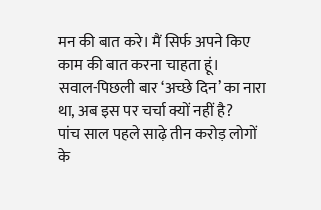मन की बात करे। मैं सिर्फ अपने किए काम की बात करना चाहता हूं।
सवाल-पिछली बार ‘अच्छे दिन’ का नारा था, अब इस पर चर्चा क्यों नहीं है?
पांच साल पहले साढ़े तीन करोड़ लोगों के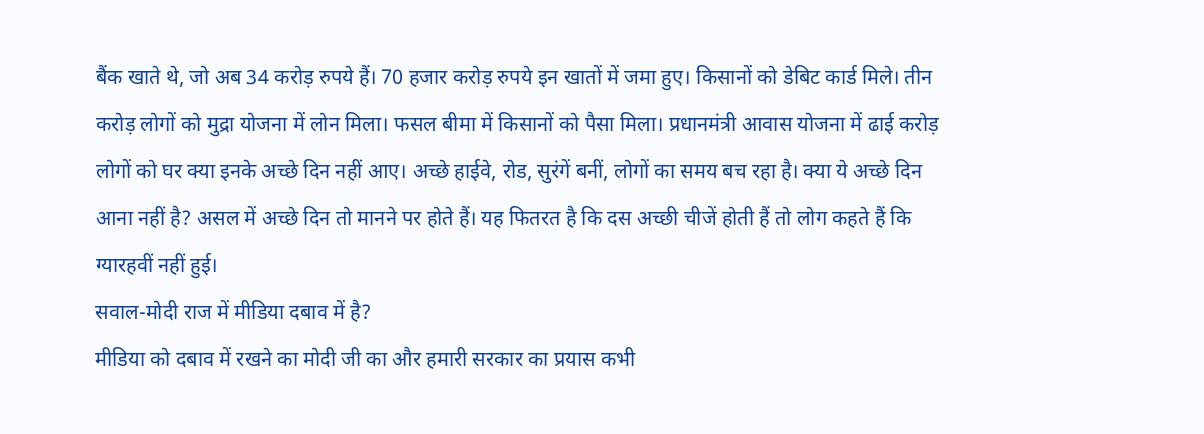बैंक खाते थे, जो अब 34 करोड़ रुपये हैं। 70 हजार करोड़ रुपये इन खातों में जमा हुए। किसानों को डेबिट कार्ड मिले। तीन करोड़ लोगों को मुद्रा योजना में लोन मिला। फसल बीमा में किसानों को पैसा मिला। प्रधानमंत्री आवास योजना में ढाई करोड़ लोगों को घर क्या इनके अच्छे दिन नहीं आए। अच्छे हाईवे, रोड, सुरंगें बनीं, लोगों का समय बच रहा है। क्या ये अच्छे दिन आना नहीं है? असल में अच्छे दिन तो मानने पर होते हैं। यह फितरत है कि दस अच्छी चीजें होती हैं तो लोग कहते हैं कि ग्यारहवीं नहीं हुई।
सवाल-मोदी राज में मीडिया दबाव में है?
मीडिया को दबाव में रखने का मोदी जी का और हमारी सरकार का प्रयास कभी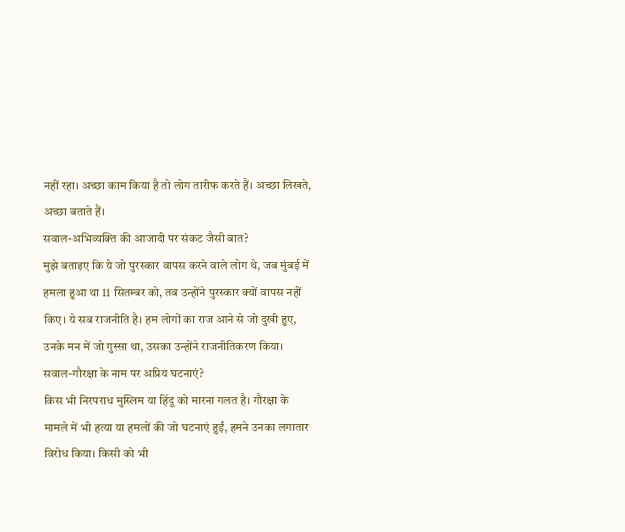नहीं रहा। अच्छा काम किया है तो लोग तारीफ करते हैं। अच्छा लिखते, अच्छा बताते हैं।
सवाल-अभिव्यक्ति की आजादी पर संकट जैसी बात?
मुझे बताइए कि ये जो पुरस्कार वापस करने वाले लोग थे, जब मुंबई में हमला हुआ था 11 सितम्बर को, तब उन्होंने पुरस्कार क्यों वापस नहीं किए। ये सब राजनीति है। हम लोगों का राज आने से जो दुखी हुए, उनके मन में जो गुस्सा था, उसका उन्होंने राजनीतिकरण किया।
सवाल-गौरक्षा के नाम पर अप्रिय घटनाएं?
किस भी निरपराध मुस्लिम या हिंदू को मारना गलत है। गौरक्षा के मामले में भी हत्या या हमलों की जो घटनाएं हुईं, हमने उनका लगातार विरोध किया। किसी को भी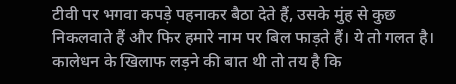टीवी पर भगवा कपड़े पहनाकर बैठा देते हैं, उसके मुंह से कुछ निकलवाते हैं और फिर हमारे नाम पर बिल फाड़ते हैं। ये तो गलत है।
कालेधन के खिलाफ लड़ने की बात थी तो तय है कि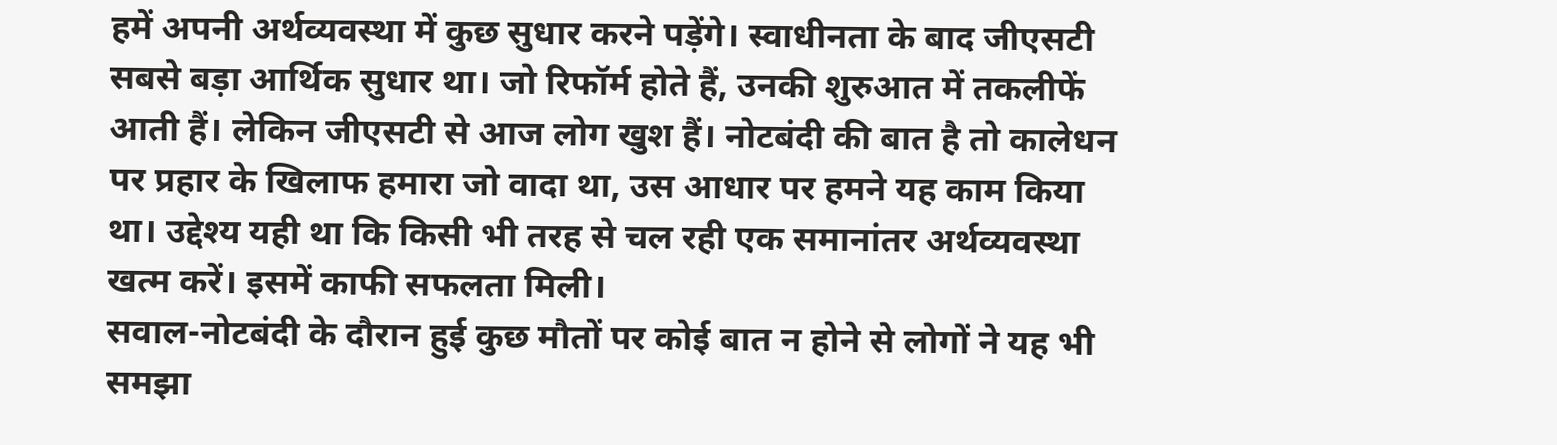हमें अपनी अर्थव्यवस्था में कुछ सुधार करने पड़ेंगे। स्वाधीनता के बाद जीएसटी सबसे बड़ा आर्थिक सुधार था। जो रिफॉर्म होते हैं, उनकी शुरुआत में तकलीफें आती हैं। लेकिन जीएसटी से आज लोग खुश हैं। नोटबंदी की बात है तो कालेधन पर प्रहार के खिलाफ हमारा जो वादा था, उस आधार पर हमने यह काम किया था। उद्देश्य यही था कि किसी भी तरह से चल रही एक समानांतर अर्थव्यवस्था खत्म करें। इसमें काफी सफलता मिली।
सवाल-नोटबंदी के दौरान हुई कुछ मौतों पर कोई बात न होने से लोगों ने यह भी समझा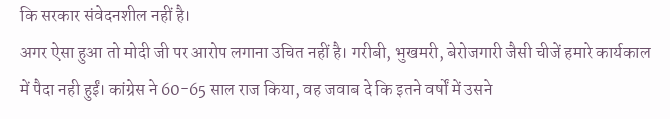कि सरकार संवेदनशील नहीं है।
अगर ऐसा हुआ तो मोदी जी पर आरोप लगाना उचित नहीं है। गरीबी, भुखमरी, बेरोजगारी जैसी चीजें हमारे कार्यकाल में पैदा नही हुईं। कांग्रेस ने 60-65 साल राज किया, वह जवाब दे कि इतने वर्षों में उसने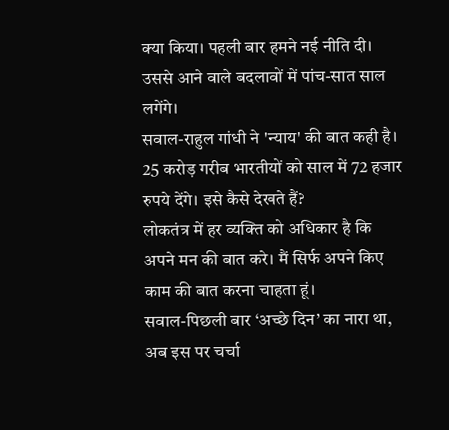क्या किया। पहली बार हमने नई नीति दी। उससे आने वाले बदलावों में पांच-सात साल लगेंगे।
सवाल-राहुल गांधी ने 'न्याय' की बात कही है। 25 करोड़ गरीब भारतीयों को साल में 72 हजार रुपये देंगे। इसे कैसे देखते हैं?
लोकतंत्र में हर व्यक्ति को अधिकार है कि अपने मन की बात करे। मैं सिर्फ अपने किए काम की बात करना चाहता हूं।
सवाल-पिछली बार ‘अच्छे दिन’ का नारा था, अब इस पर चर्चा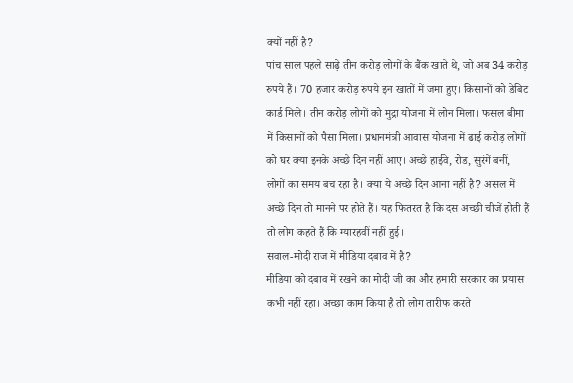क्यों नहीं है?
पांच साल पहले साढ़े तीन करोड़ लोगों के बैंक खाते थे, जो अब 34 करोड़ रुपये हैं। 70 हजार करोड़ रुपये इन खातों में जमा हुए। किसानों को डेबिट कार्ड मिले। तीन करोड़ लोगों को मुद्रा योजना में लोन मिला। फसल बीमा में किसानों को पैसा मिला। प्रधानमंत्री आवास योजना में ढाई करोड़ लोगों को घर क्या इनके अच्छे दिन नहीं आए। अच्छे हाईवे, रोड, सुरंगें बनीं, लोगों का समय बच रहा है। क्या ये अच्छे दिन आना नहीं है? असल में अच्छे दिन तो मानने पर होते हैं। यह फितरत है कि दस अच्छी चीजें होती हैं तो लोग कहते हैं कि ग्यारहवीं नहीं हुई।
सवाल-मोदी राज में मीडिया दबाव में है?
मीडिया को दबाव में रखने का मोदी जी का और हमारी सरकार का प्रयास कभी नहीं रहा। अच्छा काम किया है तो लोग तारीफ करते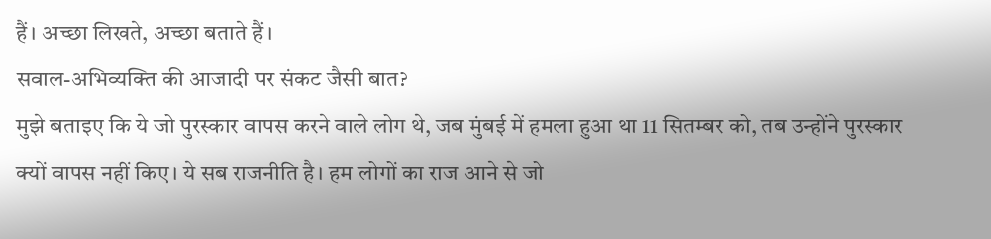हैं। अच्छा लिखते, अच्छा बताते हैं।
सवाल-अभिव्यक्ति की आजादी पर संकट जैसी बात?
मुझे बताइए कि ये जो पुरस्कार वापस करने वाले लोग थे, जब मुंबई में हमला हुआ था 11 सितम्बर को, तब उन्होंने पुरस्कार क्यों वापस नहीं किए। ये सब राजनीति है। हम लोगों का राज आने से जो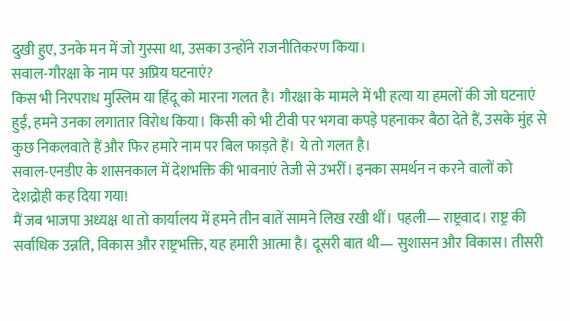दुखी हुए, उनके मन में जो गुस्सा था, उसका उन्होंने राजनीतिकरण किया।
सवाल-गौरक्षा के नाम पर अप्रिय घटनाएं?
किस भी निरपराध मुस्लिम या हिंदू को मारना गलत है। गौरक्षा के मामले में भी हत्या या हमलों की जो घटनाएं हुईं, हमने उनका लगातार विरोध किया। किसी को भी टीवी पर भगवा कपड़े पहनाकर बैठा देते हैं, उसके मुंह से कुछ निकलवाते हैं और फिर हमारे नाम पर बिल फाड़ते हैं। ये तो गलत है।
सवाल-एनडीए के शासनकाल में देशभक्ति की भावनाएं तेजी से उभरीं। इनका समर्थन न करने वालों को देशद्रोही कह दिया गया!
मैं जब भाजपा अध्यक्ष था तो कार्यालय में हमने तीन बातें सामने लिख रखी थीं। पहली— राष्ट्रवाद। राष्ट्र की सर्वाधिक उन्नति, विकास और राष्ट्रभक्ति, यह हमारी आत्मा है। दूसरी बात थी— सुशासन और विकास। तीसरी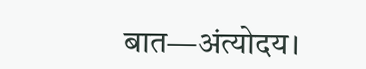बात—अंत्योदय।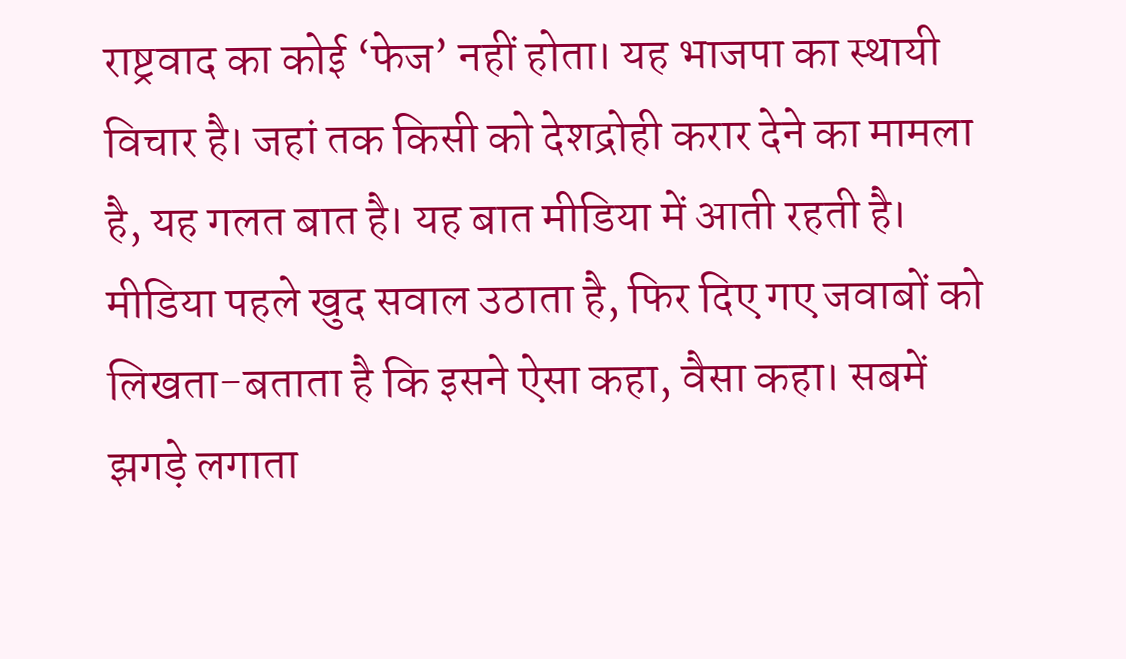राष्ट्रवाद का कोई ‘फेज’ नहीं होता। यह भाजपा का स्थायी विचार है। जहां तक किसी को देशद्रोही करार देने का मामला है, यह गलत बात है। यह बात मीडिया में आती रहती है। मीडिया पहले खुद सवाल उठाता है, फिर दिए गए जवाबों को लिखता-बताता है कि इसने ऐसा कहा, वैसा कहा। सबमें झगड़े लगाता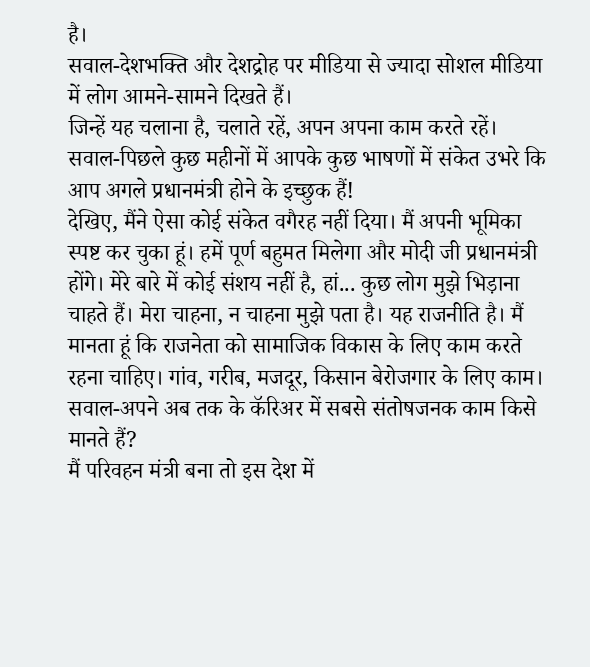है।
सवाल-देशभक्ति और देशद्रोह पर मीडिया से ज्यादा सोशल मीडिया में लोग आमने-सामने दिखते हैं।
जिन्हें यह चलाना है, चलाते रहें, अपन अपना काम करते रहें।
सवाल-पिछले कुछ महीनों में आपके कुछ भाषणों में संकेत उभरे कि आप अगले प्रधानमंत्री होने के इच्छुक हैं!
देखिए, मैंने ऐसा कोई संकेत वगैरह नहीं दिया। मैं अपनी भूमिका स्पष्ट कर चुका हूं। हमें पूर्ण बहुमत मिलेगा और मोदी जी प्रधानमंत्री होंगे। मेरे बारे में कोई संशय नहीं है, हां... कुछ लोग मुझे भिड़ाना चाहते हैं। मेरा चाहना, न चाहना मुझे पता है। यह राजनीति है। मैं मानता हूं कि राजनेता को सामाजिक विकास के लिए काम करते रहना चाहिए। गांव, गरीब, मजदूर, किसान बेरोजगार के लिए काम।
सवाल-अपने अब तक के कॅरिअर में सबसे संतोषजनक काम किसे मानते हैं?
मैं परिवहन मंत्री बना तो इस देश में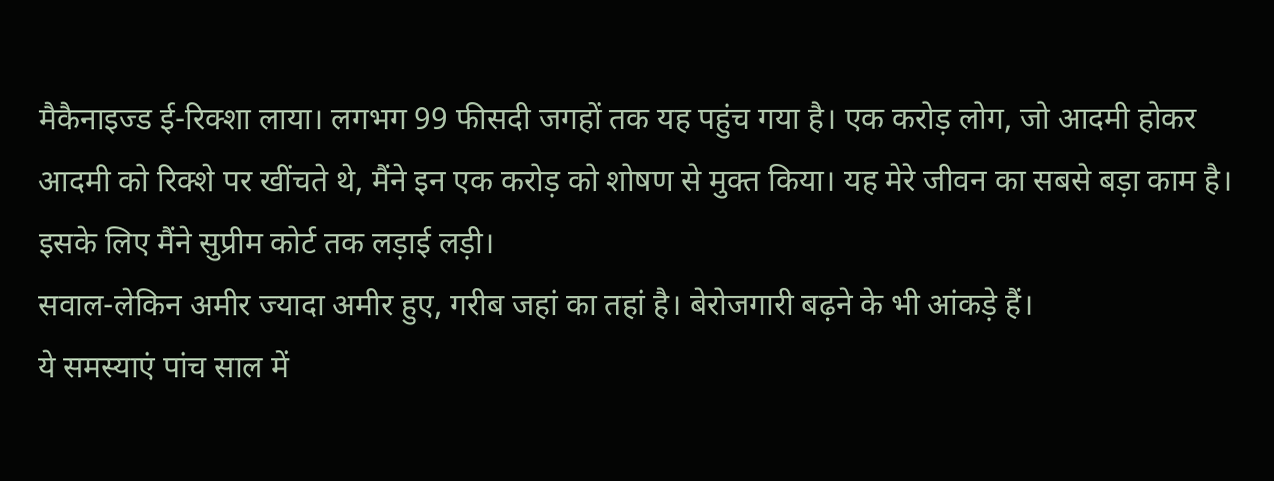मैकैनाइज्ड ई-रिक्शा लाया। लगभग 99 फीसदी जगहों तक यह पहुंच गया है। एक करोड़ लोग, जो आदमी होकर आदमी को रिक्शे पर खींचते थे, मैंने इन एक करोड़ को शोषण से मुक्त किया। यह मेरे जीवन का सबसे बड़ा काम है। इसके लिए मैंने सुप्रीम कोर्ट तक लड़ाई लड़ी।
सवाल-लेकिन अमीर ज्यादा अमीर हुए, गरीब जहां का तहां है। बेरोजगारी बढ़ने के भी आंकड़े हैं।
ये समस्याएं पांच साल में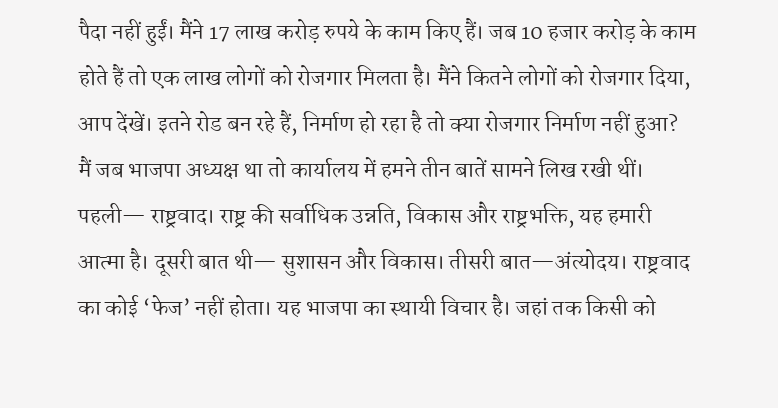पैदा नहीं हुईं। मैंने 17 लाख करोड़ रुपये के काम किए हैं। जब 10 हजार करोड़ के काम होते हैं तो एक लाख लोगों को रोजगार मिलता है। मैंने कितने लोगों को रोजगार दिया, आप देंखें। इतने रोड बन रहे हैं, निर्माण हो रहा है तो क्या रोजगार निर्माण नहीं हुआ?
मैं जब भाजपा अध्यक्ष था तो कार्यालय में हमने तीन बातें सामने लिख रखी थीं। पहली— राष्ट्रवाद। राष्ट्र की सर्वाधिक उन्नति, विकास और राष्ट्रभक्ति, यह हमारी आत्मा है। दूसरी बात थी— सुशासन और विकास। तीसरी बात—अंत्योदय। राष्ट्रवाद का कोई ‘फेज’ नहीं होता। यह भाजपा का स्थायी विचार है। जहां तक किसी को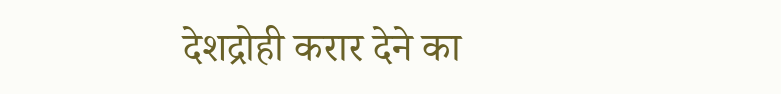देशद्रोही करार देने का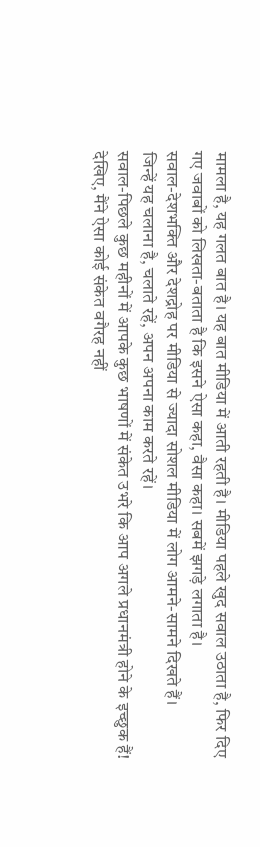मामला है, यह गलत बात है। यह बात मीडिया में आती रहती है। मीडिया पहले खुद सवाल उठाता है, फिर दिए गए जवाबों को लिखता-बताता है कि इसने ऐसा कहा, वैसा कहा। सबमें झगड़े लगाता है।
सवाल-देशभक्ति और देशद्रोह पर मीडिया से ज्यादा सोशल मीडिया में लोग आमने-सामने दिखते हैं।
जिन्हें यह चलाना है, चलाते रहें, अपन अपना काम करते रहें।
सवाल-पिछले कुछ महीनों में आपके कुछ भाषणों में संकेत उभरे कि आप अगले प्रधानमंत्री होने के इच्छुक हैं!
देखिए, मैंने ऐसा कोई संकेत वगैरह नहीं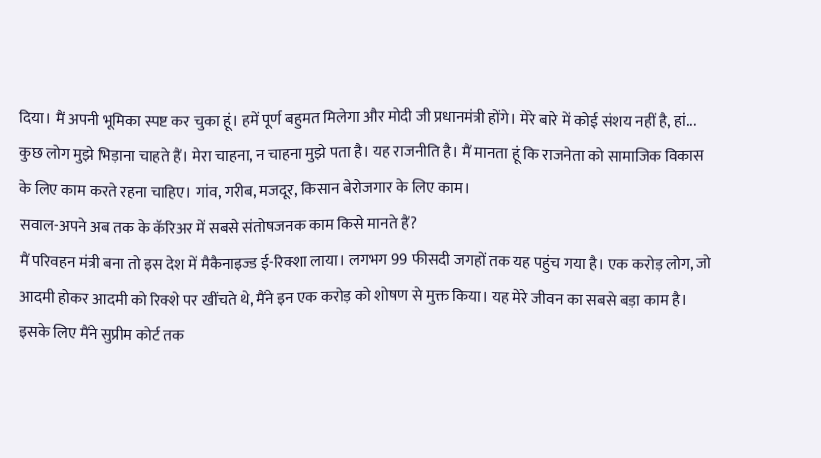दिया। मैं अपनी भूमिका स्पष्ट कर चुका हूं। हमें पूर्ण बहुमत मिलेगा और मोदी जी प्रधानमंत्री होंगे। मेरे बारे में कोई संशय नहीं है, हां... कुछ लोग मुझे भिड़ाना चाहते हैं। मेरा चाहना, न चाहना मुझे पता है। यह राजनीति है। मैं मानता हूं कि राजनेता को सामाजिक विकास के लिए काम करते रहना चाहिए। गांव, गरीब, मजदूर, किसान बेरोजगार के लिए काम।
सवाल-अपने अब तक के कॅरिअर में सबसे संतोषजनक काम किसे मानते हैं?
मैं परिवहन मंत्री बना तो इस देश में मैकैनाइज्ड ई-रिक्शा लाया। लगभग 99 फीसदी जगहों तक यह पहुंच गया है। एक करोड़ लोग, जो आदमी होकर आदमी को रिक्शे पर खींचते थे, मैंने इन एक करोड़ को शोषण से मुक्त किया। यह मेरे जीवन का सबसे बड़ा काम है। इसके लिए मैंने सुप्रीम कोर्ट तक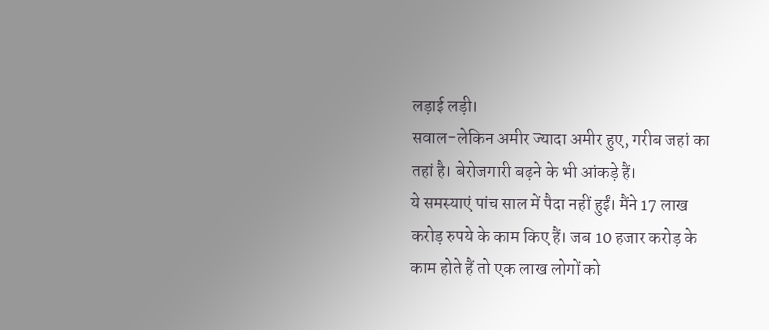लड़ाई लड़ी।
सवाल-लेकिन अमीर ज्यादा अमीर हुए, गरीब जहां का तहां है। बेरोजगारी बढ़ने के भी आंकड़े हैं।
ये समस्याएं पांच साल में पैदा नहीं हुईं। मैंने 17 लाख करोड़ रुपये के काम किए हैं। जब 10 हजार करोड़ के काम होते हैं तो एक लाख लोगों को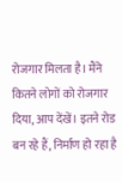रोजगार मिलता है। मैंने कितने लोगों को रोजगार दिया, आप देंखें। इतने रोड बन रहे हैं, निर्माण हो रहा है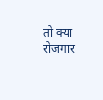तो क्या रोजगार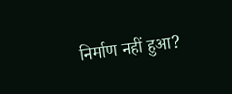निर्माण नहीं हुआ?